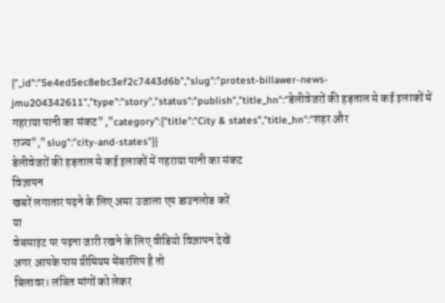{"_id":"5e4ed5ec8ebc3ef2c7443d6b","slug":"protest-billawer-news-jmu204342611","type":"story","status":"publish","title_hn":"डेलीवेजरों की हड़ताल से कई इलाकों में गहराया पानी का संकट","category":{"title":"City & states","title_hn":"शहर और राज्य","slug":"city-and-states"}}
डेलीवेजरों की हड़ताल से कई इलाकों में गहराया पानी का संकट
विज्ञापन
खबरें लगातार पढ़ने के लिए अमर उजाला एप डाउनलोड करें
या
वेबसाइट पर पढ़ना जारी रखने के लिए वीडियो विज्ञापन देखें
अगर आपके पास प्रीमियम मेंबरशिप है तो
बिलावर। लंबित मांगों को लेकर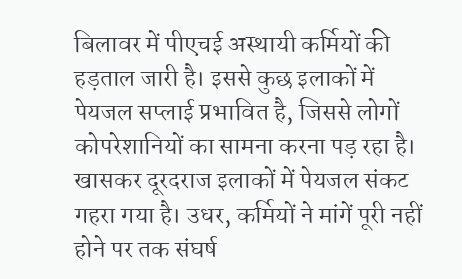बिलावर में पीएचई अस्थायी कर्मियों की हड़ताल जारी है। इससे कुछ इलाकों में पेयजल सप्लाई प्रभावित है, जिससे लोगों कोपरेशानियों का सामना करना पड़ रहा है। खासकर दूरदराज इलाकों में पेयजल संकट गहरा गया है। उधर, कर्मियों ने मांगें पूरी नहीं होने पर तक संघर्ष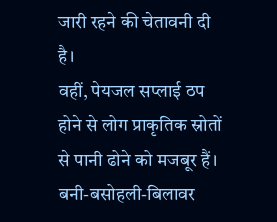जारी रहने की चेतावनी दी है।
वहीं, पेयजल सप्लाई ठप होने से लोग प्राकृतिक स्रोतों से पानी ढोने को मजबूर हैं। बनी-बसोहली-बिलावर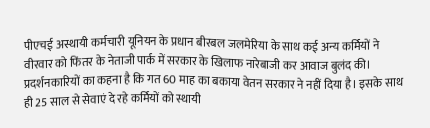पीएचई अस्थायी कर्मचारी यूनियन के प्रधान बीरबल जलमेरिया के साथ कई अन्य कर्मियों ने वीरवार को फिंतर के नेताजी पार्क में सरकार के खिलाफ नारेबाजी कर आवाज बुलंद की।
प्रदर्शनकारियों का कहना है कि गत 60 माह का बकाया वेतन सरकार ने नहीं दिया है। इसके साथ ही 25 साल से सेवाएं दे रहे कर्मियों को स्थायी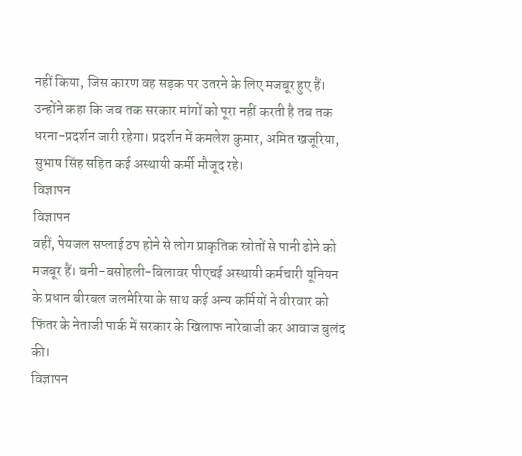नहीं किया, जिस कारण वह सड़क पर उतरने के लिए मजबूर हुए हैं। उन्होंने कहा कि जब तक सरकार मांगों को पूरा नहीं करती है तब तक धरना-प्रदर्शन जारी रहेगा। प्रदर्शन में कमलेश कुमार, अमित खजूरिया, सुभाष सिंह सहित कई अस्थायी कर्मी मौजूद रहे।
विज्ञापन
विज्ञापन
वहीं, पेयजल सप्लाई ठप होने से लोग प्राकृतिक स्रोतों से पानी ढोने को मजबूर हैं। बनी-बसोहली-बिलावर पीएचई अस्थायी कर्मचारी यूनियन के प्रधान बीरबल जलमेरिया के साथ कई अन्य कर्मियों ने वीरवार को फिंतर के नेताजी पार्क में सरकार के खिलाफ नारेबाजी कर आवाज बुलंद की।
विज्ञापन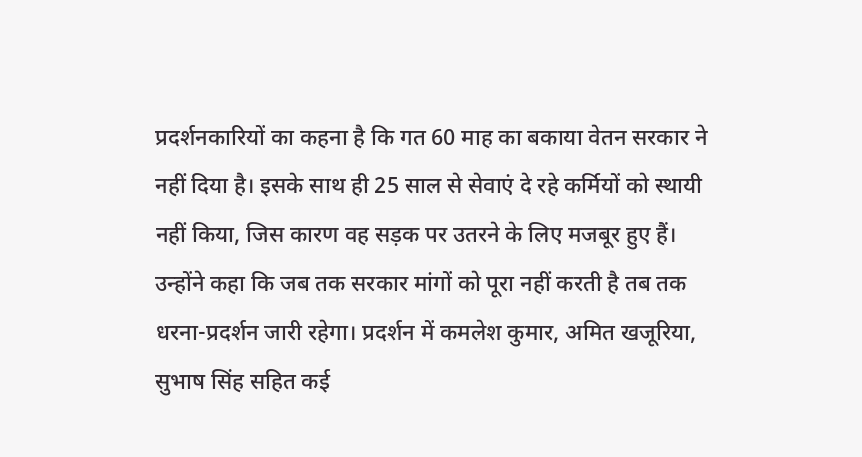प्रदर्शनकारियों का कहना है कि गत 60 माह का बकाया वेतन सरकार ने नहीं दिया है। इसके साथ ही 25 साल से सेवाएं दे रहे कर्मियों को स्थायी नहीं किया, जिस कारण वह सड़क पर उतरने के लिए मजबूर हुए हैं। उन्होंने कहा कि जब तक सरकार मांगों को पूरा नहीं करती है तब तक धरना-प्रदर्शन जारी रहेगा। प्रदर्शन में कमलेश कुमार, अमित खजूरिया, सुभाष सिंह सहित कई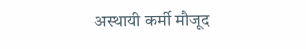अस्थायी कर्मी मौजूद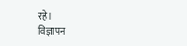रहे।
विज्ञापन